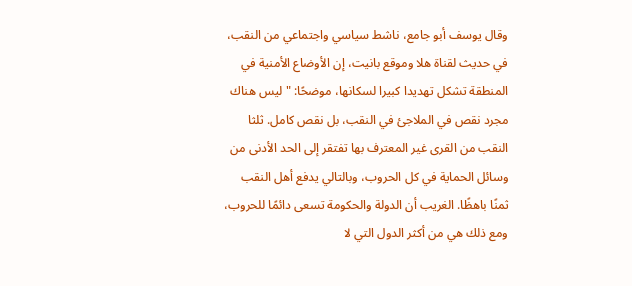وقال يوسف أبو جامع، ناشط سياسي واجتماعي من النقب، في حديث لقناة هلا وموقع بانيت، إن الأوضاع الأمنية في المنطقة تشكل تهديدا كبيرا لسكانها، موضحًا: "ليس هناك مجرد نقص في الملاجئ في النقب، بل نقص كامل. ثلثا النقب من القرى غير المعترف بها تفتقر إلى الحد الأدنى من وسائل الحماية في كل الحروب، وبالتالي يدفع أهل النقب ثمنًا باهظًا. الغريب أن الدولة والحكومة تسعى دائمًا للحروب، ومع ذلك هي من أكثر الدول التي لا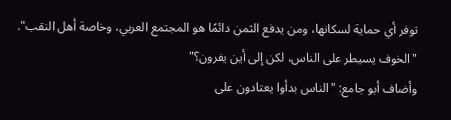توفر أي حماية لسكانها، ومن يدفع الثمن دائمًا هو المجتمع العربي، وخاصة أهل النقب".
"الخوف يسيطر على الناس، لكن إلى أين يفرون؟"
وأضاف أبو جامع: "الناس بدأوا يعتادون على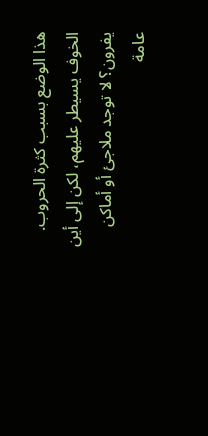هذا الوضع بسبب كثرة الحروب. الخوف يسيطر عليهم، لكن إلى أين يفرون؟ لا توجد ملاجئ أو أماكن عامة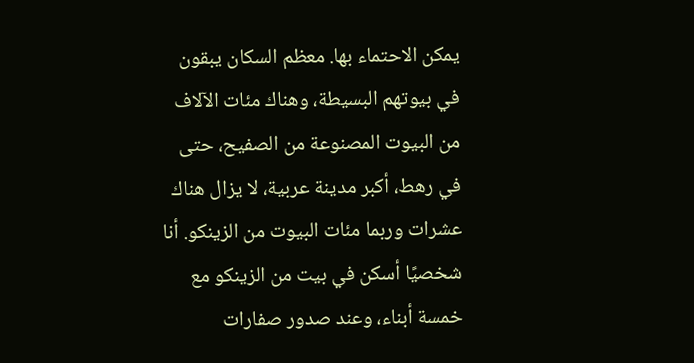يمكن الاحتماء بها. معظم السكان يبقون في بيوتهم البسيطة، وهناك مئات الآلاف من البيوت المصنوعة من الصفيح، حتى في رهط، أكبر مدينة عربية، لا يزال هناك عشرات وربما مئات البيوت من الزينكو. أنا شخصيًا أسكن في بيت من الزينكو مع خمسة أبناء، وعند صدور صفارات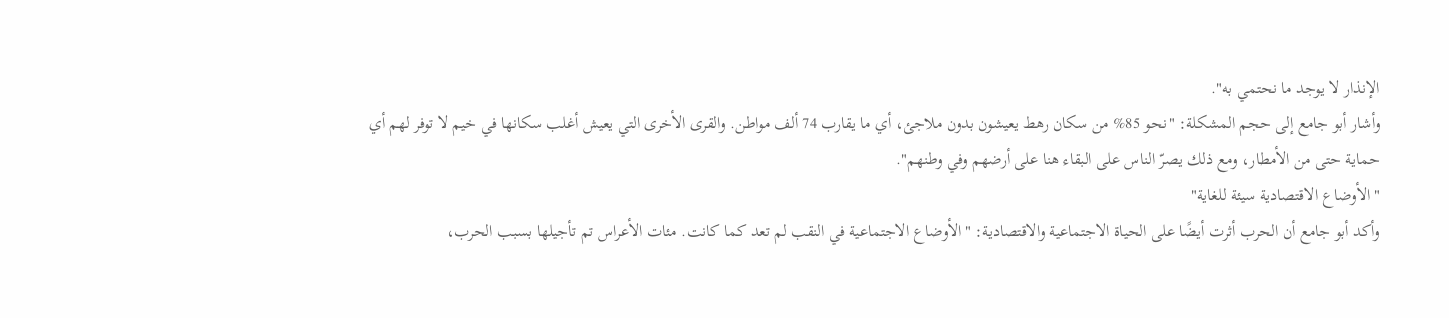الإنذار لا يوجد ما نحتمي به".
وأشار أبو جامع إلى حجم المشكلة: "نحو 85% من سكان رهط يعيشون بدون ملاجئ، أي ما يقارب 74 ألف مواطن. والقرى الأخرى التي يعيش أغلب سكانها في خيم لا توفر لهم أي حماية حتى من الأمطار، ومع ذلك يصرّ الناس على البقاء هنا على أرضهم وفي وطنهم".
"الأوضاع الاقتصادية سيئة للغاية"
وأكد أبو جامع أن الحرب أثرت أيضًا على الحياة الاجتماعية والاقتصادية: "الأوضاع الاجتماعية في النقب لم تعد كما كانت. مئات الأعراس تم تأجيلها بسبب الحرب،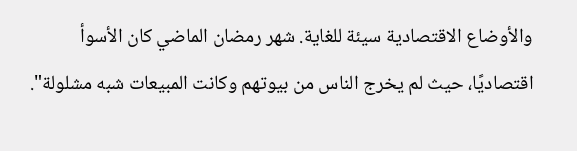والأوضاع الاقتصادية سيئة للغاية. شهر رمضان الماضي كان الأسوأ اقتصاديًا، حيث لم يخرج الناس من بيوتهم وكانت المبيعات شبه مشلولة".